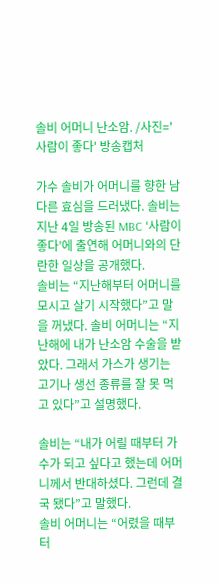솔비 어머니 난소암. /사진='사람이 좋다' 방송캡처

가수 솔비가 어머니를 향한 남다른 효심을 드러냈다. 솔비는 지난 4일 방송된 MBC ‘사람이 좋다’에 출연해 어머니와의 단란한 일상을 공개했다.
솔비는 “지난해부터 어머니를 모시고 살기 시작했다”고 말을 꺼냈다. 솔비 어머니는 “지난해에 내가 난소암 수술을 받았다. 그래서 가스가 생기는 고기나 생선 종류를 잘 못 먹고 있다”고 설명했다.

솔비는 “내가 어릴 때부터 가수가 되고 싶다고 했는데 어머니께서 반대하셨다. 그런데 결국 됐다”고 말했다.
솔비 어머니는 “어렸을 때부터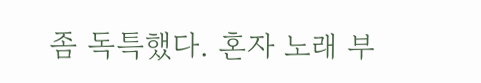좀 독특했다. 혼자 노래 부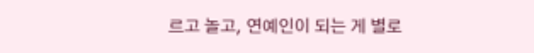르고 놀고, 연예인이 되는 게 별로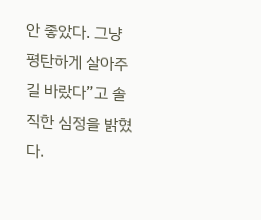안 좋았다. 그냥 평탄하게 살아주길 바랐다”고 솔직한 심정을 밝혔다.